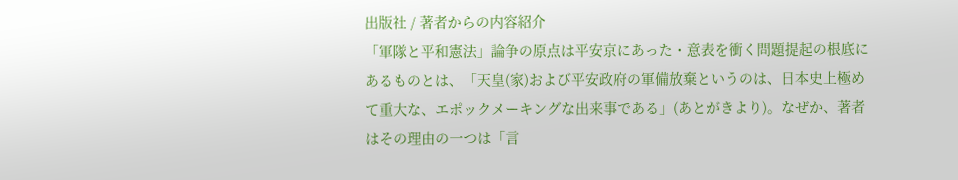出版社 / 著者からの内容紹介
「軍隊と平和憲法」論争の原点は平安京にあった・意表を衝く問題提起の根底にあるものとは、「天皇(家)および平安政府の軍備放棄というのは、日本史上極めて重大な、エポックメーキングな出来事である」(あとがきより)。なぜか、著者はその理由の一つは「言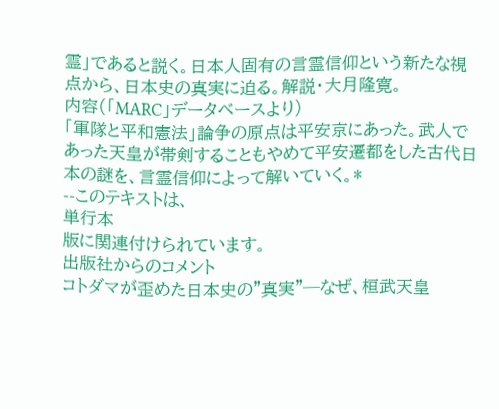霊」であると説く。日本人固有の言霊信仰という新たな視点から、日本史の真実に迫る。解説・大月隆寛。
内容(「MARC」データベースより)
「軍隊と平和憲法」論争の原点は平安京にあった。武人であった天皇が帯剣することもやめて平安遷都をした古代日本の謎を、言霊信仰によって解いていく。*
--このテキストは、
単行本
版に関連付けられています。
出版社からのコメント
コトダマが歪めた日本史の"真実"─なぜ、桓武天皇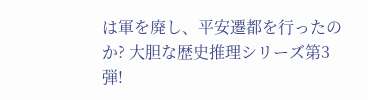は軍を廃し、平安遷都を行ったのか? 大胆な歴史推理シリーズ第3弾!